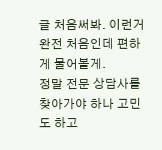글 처음써봐. 이런거 완전 처음인데 편하게 물어볼게.
정말 전문 상담사를 찾아가야 하나 고민도 하고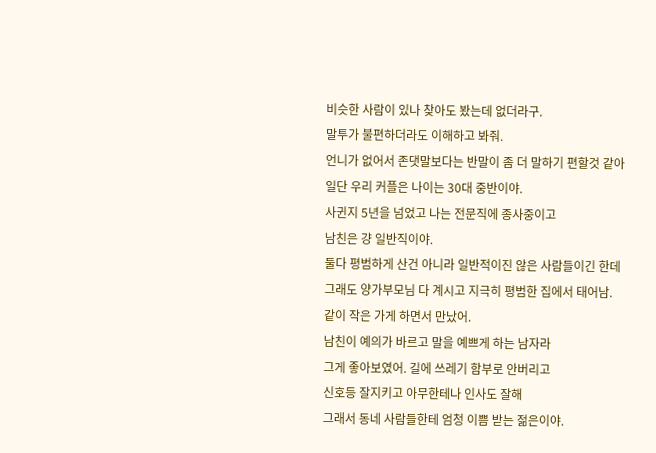비슷한 사람이 있나 찾아도 봤는데 없더라구.
말투가 불편하더라도 이해하고 봐줘.
언니가 없어서 존댓말보다는 반말이 좀 더 말하기 편할것 같아
일단 우리 커플은 나이는 30대 중반이야.
사귄지 5년을 넘었고 나는 전문직에 종사중이고
남친은 걍 일반직이야.
둘다 평범하게 산건 아니라 일반적이진 않은 사람들이긴 한데
그래도 양가부모님 다 계시고 지극히 평범한 집에서 태어남.
같이 작은 가게 하면서 만났어.
남친이 예의가 바르고 말을 예쁘게 하는 남자라
그게 좋아보였어. 길에 쓰레기 함부로 안버리고
신호등 잘지키고 아무한테나 인사도 잘해
그래서 동네 사람들한테 엄청 이쁨 받는 젊은이야.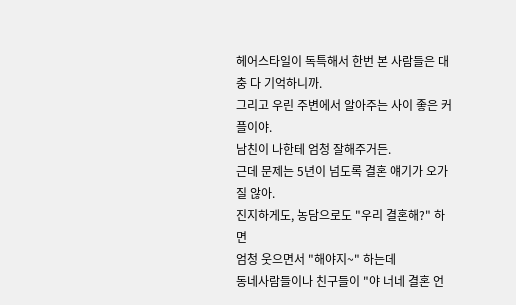헤어스타일이 독특해서 한번 본 사람들은 대충 다 기억하니까.
그리고 우린 주변에서 알아주는 사이 좋은 커플이야.
남친이 나한테 엄청 잘해주거든.
근데 문제는 5년이 넘도록 결혼 얘기가 오가질 않아.
진지하게도, 농담으로도 "우리 결혼해?" 하면
엄청 웃으면서 "해야지~" 하는데
동네사람들이나 친구들이 "야 너네 결혼 언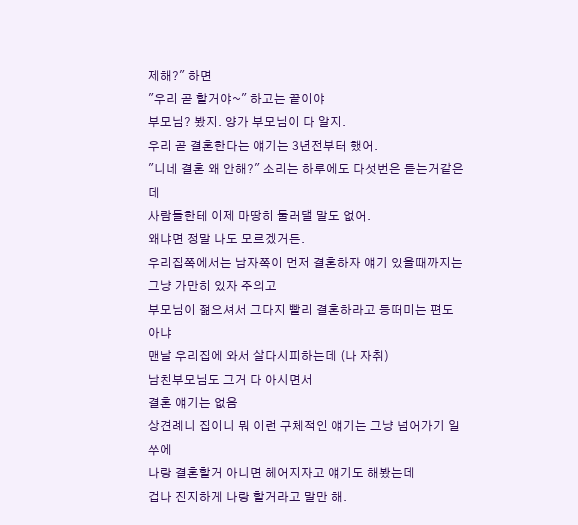제해?" 하면
"우리 곧 할거야~" 하고는 끝이야
부모님? 봤지. 양가 부모님이 다 알지.
우리 곧 결혼한다는 얘기는 3년전부터 했어.
"니네 결혼 왜 안해?" 소리는 하루에도 다섯번은 듣는거같은데
사람들한테 이제 마땅히 둘러댈 말도 없어.
왜냐면 정말 나도 모르겠거든.
우리집쪽에서는 남자쪽이 먼저 결혼하자 얘기 있을때까지는
그냥 가만히 있자 주의고
부모님이 젊으셔서 그다지 빨리 결혼하라고 등떠미는 편도 아냐
맨날 우리집에 와서 살다시피하는데 (나 자취)
남친부모님도 그거 다 아시면서
결혼 얘기는 없음
상견례니 집이니 뭐 이런 구체적인 얘기는 그냥 넘어가기 일쑤에
나랑 결혼할거 아니면 헤어지자고 얘기도 해봤는데
겁나 진지하게 나랑 할거라고 말만 해.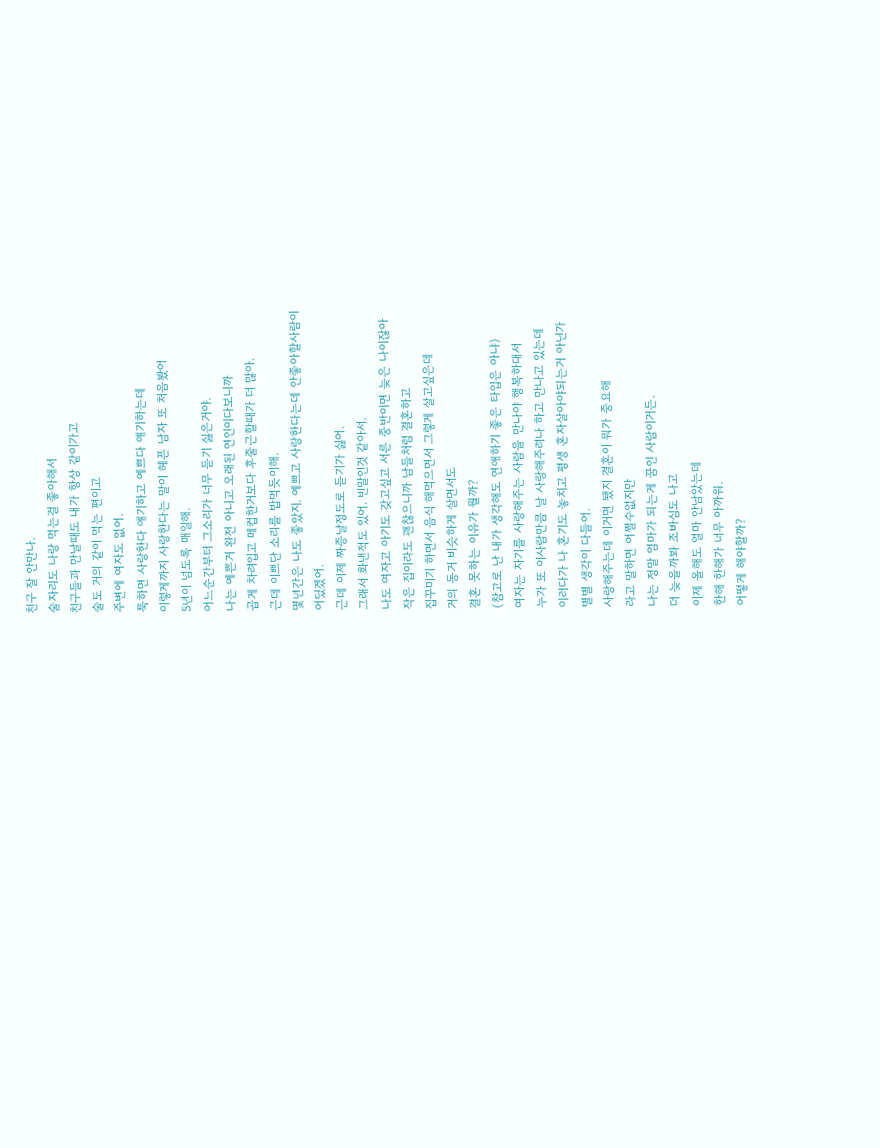친구 잘 안만나.
술자리도 나랑 먹는걸 좋아해서
친구들과 만날때도 내가 항상 같이가고
술도 거의 같이 먹는 편이고
주변에 여자도 없어.
툭하면 사랑한다 얘기하고 예쁘다 얘기하는데
이렇게까지 사랑한다는 말이 헤픈 남자 또 처음봤어
5년이 넘도록 매일해.
어느순간부터 그소리가 너무 듣기 싫은거야.
나는 예쁜거 완전 아니고 오래된 연인이다보니까
곱게 차려입고 메컵한거보다 후줄근할때가 더 많아.
근데 이쁘단 소리를 밥먹듯이해.
몇년간은 나도 좋았지. 예쁘고 사랑한다는데 안좋아할사람이
어딨겠어.
근데 이제 짜증날정도로 듣기가 싫어.
그래서 화낸적도 있어. 빈말인것 같아서.
나도 여자고 아기도 갖고싶고 서른 중반이면 늦은 나이잖아
작은 집이라도 괜찮으니까 남들처럼 결혼하고
집꾸미기 하면서 음식 해먹으면서 그렇게 살고싶은데
거의 동거 비슷하게 살면서도
결혼 못하는 이유가 뭘까?
(참고로 난 내가 생각해도 연애하기 좋은 타입은 아냐)
여자는 자기를 사랑해주는 사람을 만나야 행복하대서
누가 또 이사람만큼 날 사랑해주려나 하고 만나고 있는데
이러다가 나 혼기도 놓치고 평생 혼자살아야되는거 아닌가
별별 생각이 다들어.
사랑해주는데 이거면 됐지 결혼이 뭐가 중요해
라고 말하면 어쩔수없지만
나는 정말 엄마가 되는게 꿈인 사람이거든.
더 늦을까봐 조바심도 나고
이제 올해도 얼마 안남았는데
한해 한해가 너무 아까워.
어떻게 해야할까?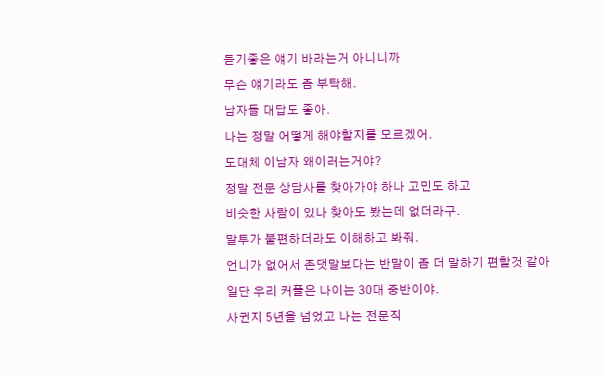듣기좋은 얘기 바라는거 아니니까
무슨 얘기라도 좀 부탁해.
남자들 대답도 좋아.
나는 정말 어떻게 해야할지를 모르겠어.
도대체 이남자 왜이러는거야?
정말 전문 상담사를 찾아가야 하나 고민도 하고
비슷한 사람이 있나 찾아도 봤는데 없더라구.
말투가 불편하더라도 이해하고 봐줘.
언니가 없어서 존댓말보다는 반말이 좀 더 말하기 편할것 같아
일단 우리 커플은 나이는 30대 중반이야.
사귄지 5년을 넘었고 나는 전문직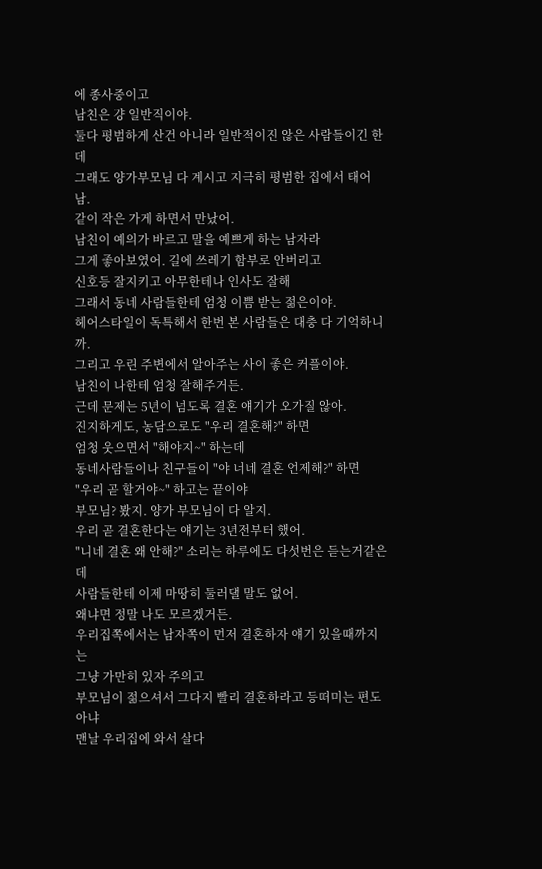에 종사중이고
남친은 걍 일반직이야.
둘다 평범하게 산건 아니라 일반적이진 않은 사람들이긴 한데
그래도 양가부모님 다 계시고 지극히 평범한 집에서 태어남.
같이 작은 가게 하면서 만났어.
남친이 예의가 바르고 말을 예쁘게 하는 남자라
그게 좋아보였어. 길에 쓰레기 함부로 안버리고
신호등 잘지키고 아무한테나 인사도 잘해
그래서 동네 사람들한테 엄청 이쁨 받는 젊은이야.
헤어스타일이 독특해서 한번 본 사람들은 대충 다 기억하니까.
그리고 우린 주변에서 알아주는 사이 좋은 커플이야.
남친이 나한테 엄청 잘해주거든.
근데 문제는 5년이 넘도록 결혼 얘기가 오가질 않아.
진지하게도, 농담으로도 "우리 결혼해?" 하면
엄청 웃으면서 "해야지~" 하는데
동네사람들이나 친구들이 "야 너네 결혼 언제해?" 하면
"우리 곧 할거야~" 하고는 끝이야
부모님? 봤지. 양가 부모님이 다 알지.
우리 곧 결혼한다는 얘기는 3년전부터 했어.
"니네 결혼 왜 안해?" 소리는 하루에도 다섯번은 듣는거같은데
사람들한테 이제 마땅히 둘러댈 말도 없어.
왜냐면 정말 나도 모르겠거든.
우리집쪽에서는 남자쪽이 먼저 결혼하자 얘기 있을때까지는
그냥 가만히 있자 주의고
부모님이 젊으셔서 그다지 빨리 결혼하라고 등떠미는 편도 아냐
맨날 우리집에 와서 살다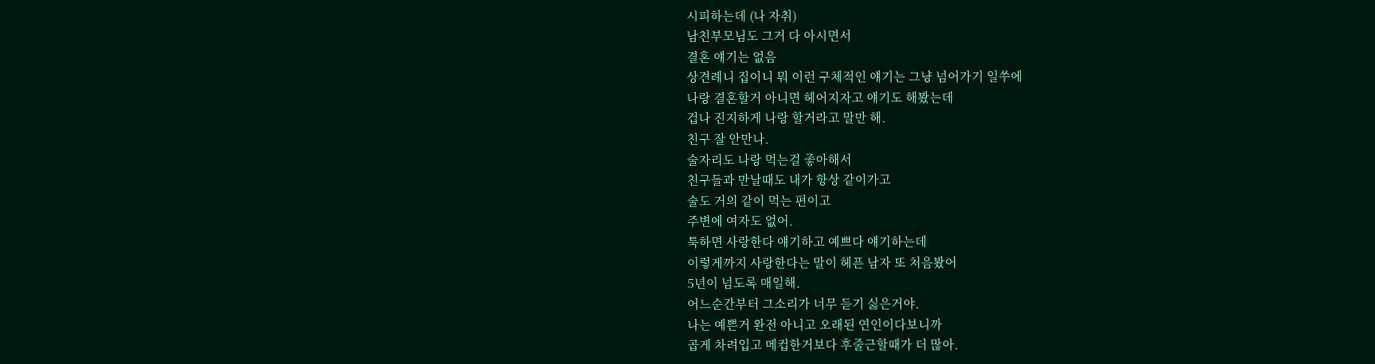시피하는데 (나 자취)
남친부모님도 그거 다 아시면서
결혼 얘기는 없음
상견례니 집이니 뭐 이런 구체적인 얘기는 그냥 넘어가기 일쑤에
나랑 결혼할거 아니면 헤어지자고 얘기도 해봤는데
겁나 진지하게 나랑 할거라고 말만 해.
친구 잘 안만나.
술자리도 나랑 먹는걸 좋아해서
친구들과 만날때도 내가 항상 같이가고
술도 거의 같이 먹는 편이고
주변에 여자도 없어.
툭하면 사랑한다 얘기하고 예쁘다 얘기하는데
이렇게까지 사랑한다는 말이 헤픈 남자 또 처음봤어
5년이 넘도록 매일해.
어느순간부터 그소리가 너무 듣기 싫은거야.
나는 예쁜거 완전 아니고 오래된 연인이다보니까
곱게 차려입고 메컵한거보다 후줄근할때가 더 많아.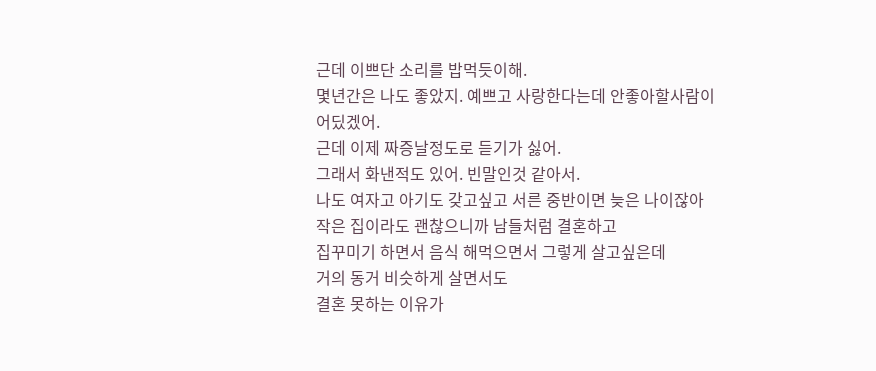근데 이쁘단 소리를 밥먹듯이해.
몇년간은 나도 좋았지. 예쁘고 사랑한다는데 안좋아할사람이
어딨겠어.
근데 이제 짜증날정도로 듣기가 싫어.
그래서 화낸적도 있어. 빈말인것 같아서.
나도 여자고 아기도 갖고싶고 서른 중반이면 늦은 나이잖아
작은 집이라도 괜찮으니까 남들처럼 결혼하고
집꾸미기 하면서 음식 해먹으면서 그렇게 살고싶은데
거의 동거 비슷하게 살면서도
결혼 못하는 이유가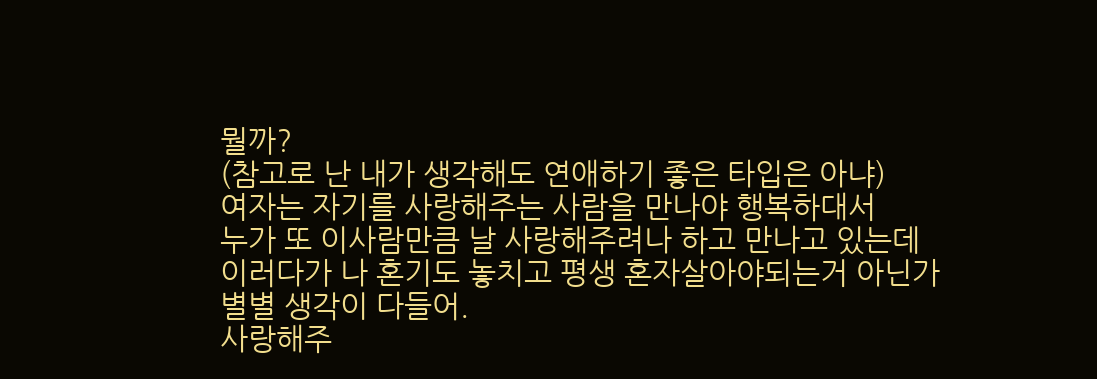뭘까?
(참고로 난 내가 생각해도 연애하기 좋은 타입은 아냐)
여자는 자기를 사랑해주는 사람을 만나야 행복하대서
누가 또 이사람만큼 날 사랑해주려나 하고 만나고 있는데
이러다가 나 혼기도 놓치고 평생 혼자살아야되는거 아닌가
별별 생각이 다들어.
사랑해주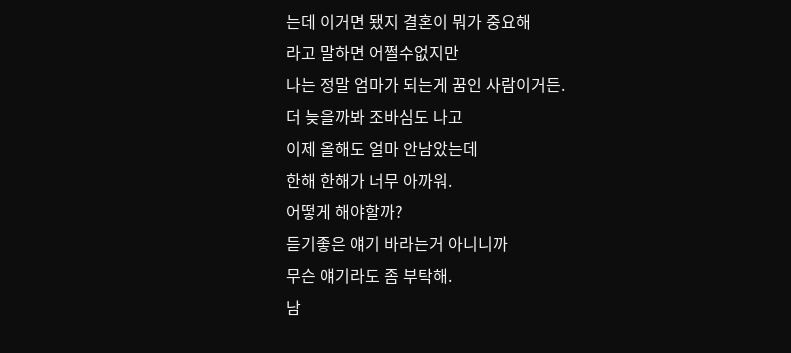는데 이거면 됐지 결혼이 뭐가 중요해
라고 말하면 어쩔수없지만
나는 정말 엄마가 되는게 꿈인 사람이거든.
더 늦을까봐 조바심도 나고
이제 올해도 얼마 안남았는데
한해 한해가 너무 아까워.
어떻게 해야할까?
듣기좋은 얘기 바라는거 아니니까
무슨 얘기라도 좀 부탁해.
남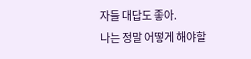자들 대답도 좋아.
나는 정말 어떻게 해야할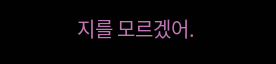지를 모르겠어.